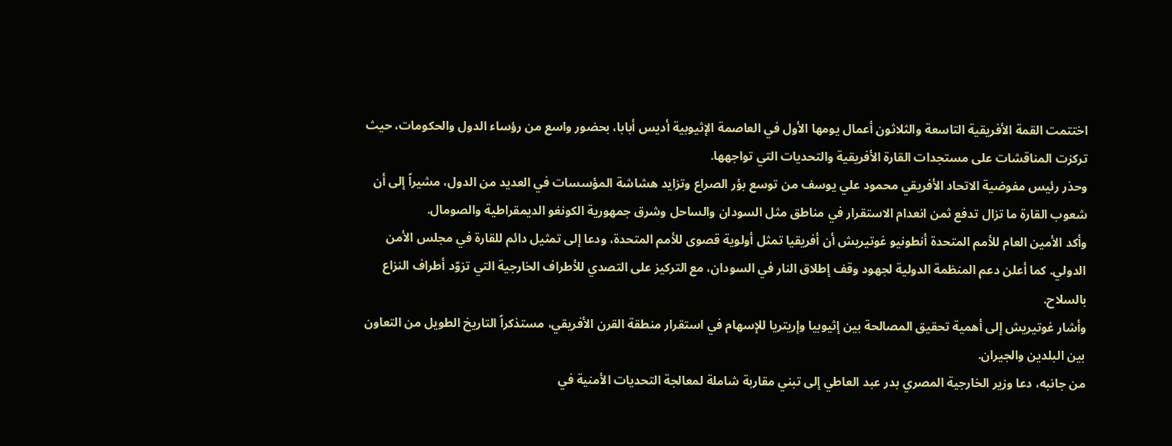اختتمت القمة الأفريقية التاسعة والثلاثون أعمال يومها الأول في العاصمة الإثيوبية أديس أبابا، بحضور واسع من رؤساء الدول والحكومات، حيث تركزت المناقشات على مستجدات القارة الأفريقية والتحديات التي تواجهها.
وحذر رئيس مفوضية الاتحاد الأفريقي محمود علي يوسف من توسع بؤر الصراع وتزايد هشاشة المؤسسات في العديد من الدول، مشيراً إلى أن شعوب القارة ما تزال تدفع ثمن انعدام الاستقرار في مناطق مثل السودان والساحل وشرق جمهورية الكونغو الديمقراطية والصومال.
وأكد الأمين العام للأمم المتحدة أنطونيو غوتيريش أن أفريقيا تمثل أولوية قصوى للأمم المتحدة، ودعا إلى تمثيل دائم للقارة في مجلس الأمن الدولي. كما أعلن دعم المنظمة الدولية لجهود وقف إطلاق النار في السودان، مع التركيز على التصدي للأطراف الخارجية التي تزوّد أطراف النزاع بالسلاح.
وأشار غوتيريش إلى أهمية تحقيق المصالحة بين إثيوبيا وإريتريا للإسهام في استقرار منطقة القرن الأفريقي، مستذكراً التاريخ الطويل من التعاون بين البلدين والجيران.
من جانبه، دعا وزير الخارجية المصري بدر عبد العاطي إلى تبني مقاربة شاملة لمعالجة التحديات الأمنية في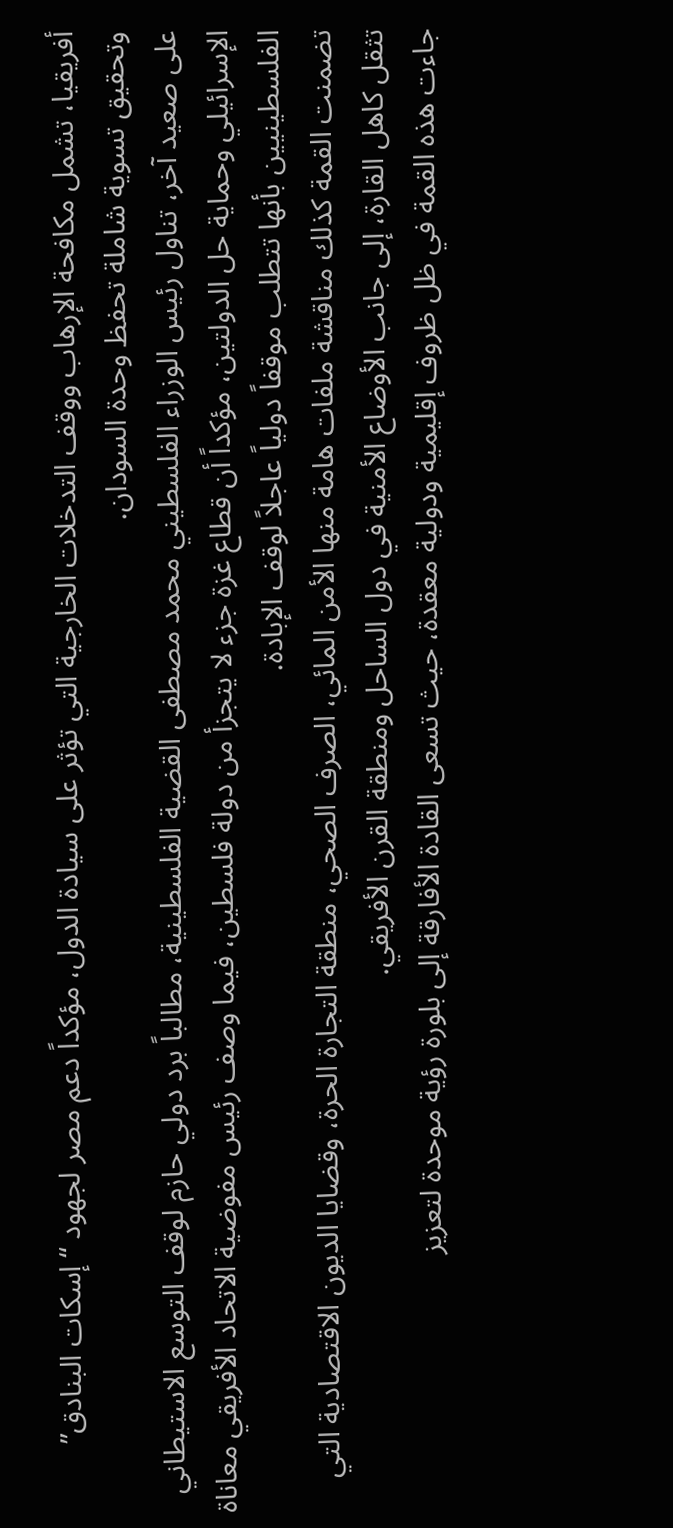أفريقيا، تشمل مكافحة الإرهاب ووقف التدخلات الخارجية التي تؤثر على سيادة الدول، مؤكداً دعم مصر لجهود “إسكات البنادق” وتحقيق تسوية شاملة تحفظ وحدة السودان.
على صعيد آخر، تناول رئيس الوزراء الفلسطيني محمد مصطفى القضية الفلسطينية، مطالباً برد دولي حازم لوقف التوسع الاستيطاني الإسرائيلي وحماية حل الدولتين، مؤكداً أن قطاع غزة جزء لا يتجزأ من دولة فلسطين، فيما وصف رئيس مفوضية الاتحاد الأفريقي معاناة الفلسطينيين بأنها تتطلب موقفاً دولياً عاجلاً لوقف الإبادة.
تضمنت القمة كذلك مناقشة ملفات هامة منها الأمن المائي، الصرف الصحي، منطقة التجارة الحرة، وقضايا الديون الاقتصادية التي تثقل كاهل القارة، إلى جانب الأوضاع الأمنية في دول الساحل ومنطقة القرن الأفريقي.
جاءت هذه القمة في ظل ظروف إقليمية ودولية معقدة، حيث تسعى القادة الأفارقة إلى بلورة رؤية موحدة لتعزيز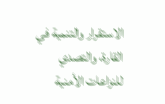الاستقرار والتنمية في القارة، والتصدي للنزاعات الأمنية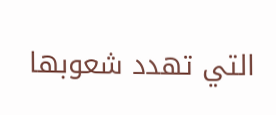التي تهدد شعوبها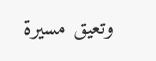وتعيق مسيرة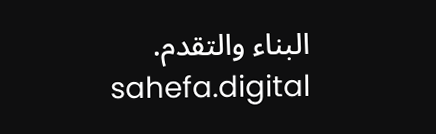البناء والتقدم.
sahefa.digital